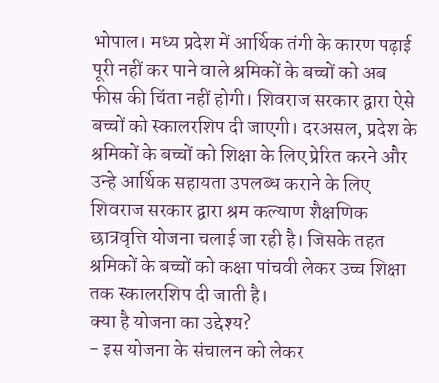भोपाल। मध्य प्रदेश में आर्थिक तंगी के कारण पढ़ाई पूरी नहीं कर पाने वाले श्रमिकों के बच्चों को अब फीस की चिंता नहीं होगी। शिवराज सरकार द्वारा ऐसे बच्चों को स्कालरशिप दी जाएगी। दरअसल, प्रदेश के श्रमिकों के बच्चों को शिक्षा के लिए प्रेरित करने और उन्हे आर्थिक सहायता उपलब्ध कराने के लिए शिवराज सरकार द्वारा श्रम कल्याण शैक्षणिक छात्रवृत्ति योजना चलाई जा रही है। जिसके तहत श्रमिकों के बच्चों को कक्षा पांचवी लेकर उच्च शिक्षा तक स्कालरशिप दी जाती है।
क्या है योजना का उद्देश्य?
- इस योजना के संचालन को लेकर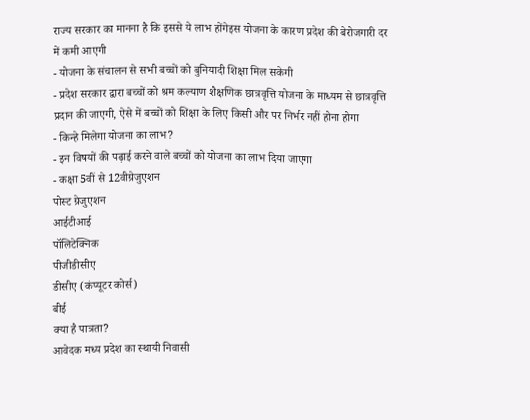राज्य सरकार का मानना है कि इससे ये लाभ होंगेइस योजना के कारण प्रदेश की बेरोजगारी दर में कमी आएगी
- योजना के संचालन से सभी बच्चों को बुनियादी शिक्षा मिल सकेगी
- प्रदेश सरकार द्वारा बच्चों को श्रम कल्याण शैक्षणिक छात्रवृत्ति योजना के माध्यम से छात्रवृत्ति प्रदान की जाएगी, ऐसे में बच्चों को शिक्षा के लिए किसी और पर निर्भर नहीं होना होगा
- किन्हे मिलेगा योजना का लाभ?
- इन विषयों की पढ़ाई करने वाले बच्चों को योजना का लाभ दिया जाएगा
- कक्षा 5वीं से 12वीग्रेजुएशन
पोस्ट ग्रेजुएशन
आईटीआई
पॉलिटेक्निक
पीजीडीसीए
डीसीए (कंप्यूटर कोर्स)
बीई
क्या है पात्रता?
आवेदक मध्य प्रदेश का स्थायी निवासी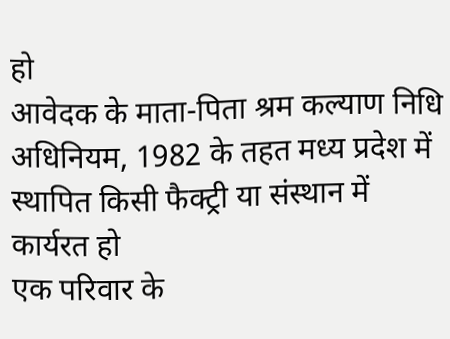हो
आवेदक के माता-पिता श्रम कल्याण निधि अधिनियम, 1982 के तहत मध्य प्रदेश में स्थापित किसी फैक्ट्री या संस्थान में कार्यरत हो
एक परिवार के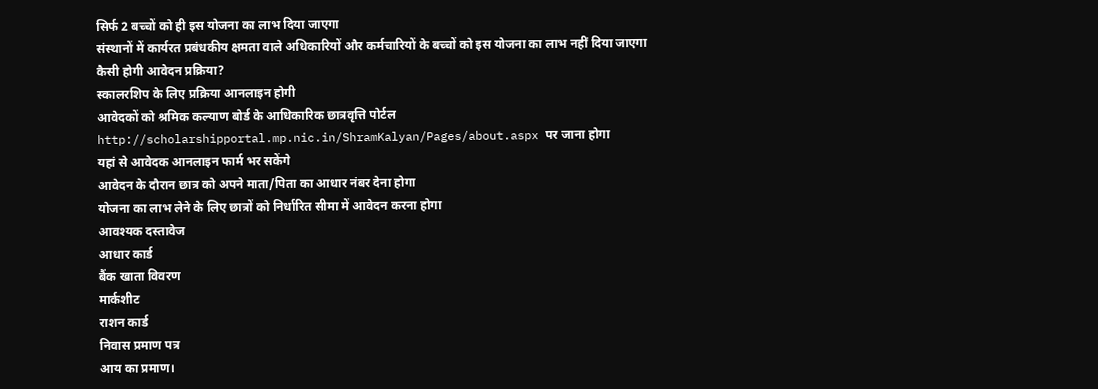सिर्फ 2 बच्चों को ही इस योजना का लाभ दिया जाएगा
संस्थानों में कार्यरत प्रबंधकीय क्षमता वाले अधिकारियों और कर्मचारियों के बच्चों को इस योजना का लाभ नहीं दिया जाएगा
कैसी होगी आवेदन प्रक्रिया?
स्कालरशिप के लिए प्रक्रिया आनलाइन होगी
आवेदकों को श्रमिक कल्याण बोर्ड के आधिकारिक छात्रवृत्ति पोर्टल http://scholarshipportal.mp.nic.in/ShramKalyan/Pages/about.aspx पर जाना होगा
यहां से आवेदक आनलाइन फार्म भर सकेंगे
आवेदन के दौरान छात्र को अपने माता/पिता का आधार नंबर देना होगा
योजना का लाभ लेने के लिए छात्रों को निर्धारित सीमा में आवेदन करना होगा
आवश्यक दस्तावेज
आधार कार्ड
बैंक खाता विवरण
मार्कशीट
राशन कार्ड
निवास प्रमाण पत्र
आय का प्रमाण।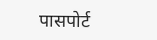पासपोर्ट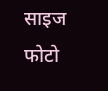साइज फोटो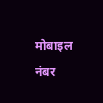मोबाइल नंबर